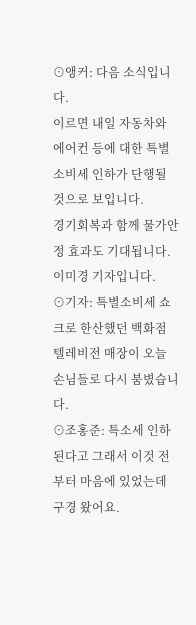⊙앵커: 다음 소식입니다.
이르면 내일 자동차와 에어컨 등에 대한 특별소비세 인하가 단행될 것으로 보입니다.
경기회복과 함께 물가안정 효과도 기대됩니다.
이미경 기자입니다.
⊙기자: 특별소비세 쇼크로 한산했던 백화점 텔레비전 매장이 오늘 손님들로 다시 붐볐습니다.
⊙조홍준: 특소세 인하된다고 그래서 이것 전부터 마음에 있었는데 구경 왔어요.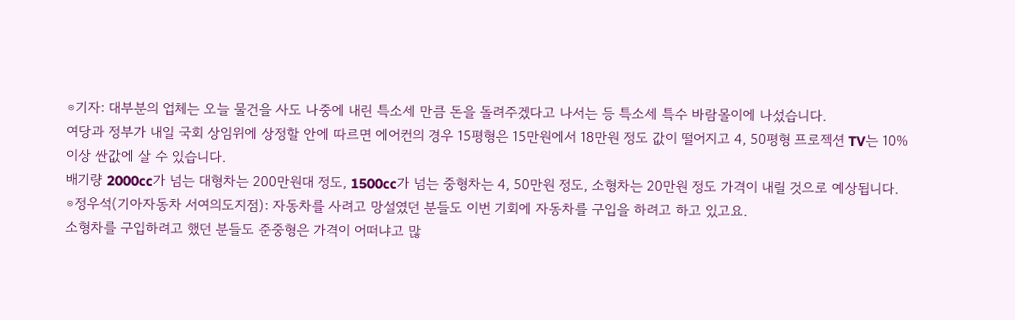⊙기자: 대부분의 업체는 오늘 물건을 사도 나중에 내린 특소세 만큼 돈을 돌려주겠다고 나서는 등 특소세 특수 바람몰이에 나섰습니다.
여당과 정부가 내일 국회 상임위에 상정할 안에 따르면 에어컨의 경우 15평형은 15만원에서 18만원 정도 값이 떨어지고 4, 50평형 프로젝션 TV는 10% 이상 싼값에 살 수 있습니다.
배기량 2000cc가 넘는 대형차는 200만원대 정도, 1500cc가 넘는 중형차는 4, 50만원 정도, 소형차는 20만원 정도 가격이 내릴 것으로 예상됩니다.
⊙정우석(기아자동차 서여의도지점): 자동차를 사려고 망설였던 분들도 이번 기회에 자동차를 구입을 하려고 하고 있고요.
소형차를 구입하려고 했던 분들도 준중형은 가격이 어떠냐고 많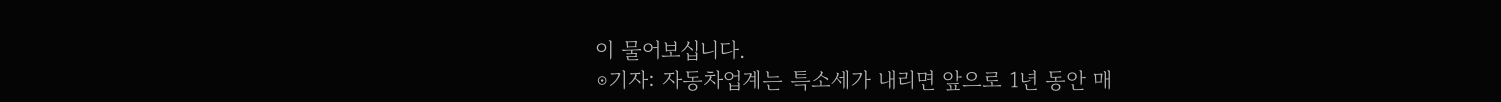이 물어보십니다.
⊙기자: 자동차업계는 특소세가 내리면 앞으로 1년 동안 매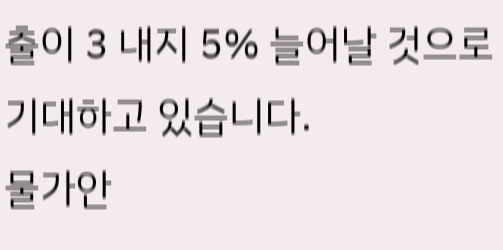출이 3 내지 5% 늘어날 것으로 기대하고 있습니다.
물가안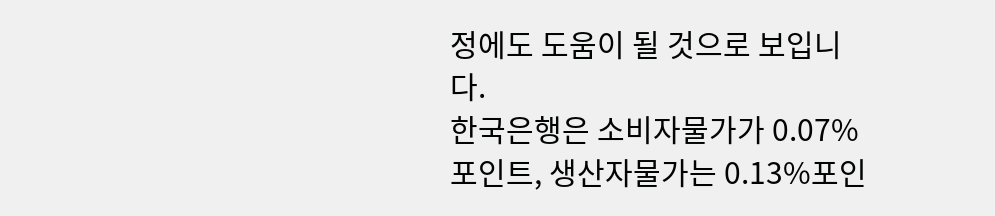정에도 도움이 될 것으로 보입니다.
한국은행은 소비자물가가 0.07%포인트, 생산자물가는 0.13%포인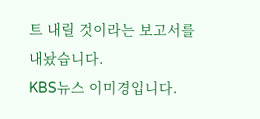트 내릴 것이라는 보고서를 내놨습니다.
KBS뉴스 이미경입니다.